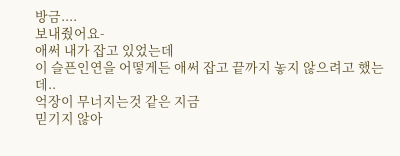방금....
보내줬어요-
애써 내가 잡고 있었는데
이 슬픈인연을 어떻게든 애써 잡고 끝까지 놓지 않으려고 했는데..
억장이 무너지는것 같은 지금
믿기지 않아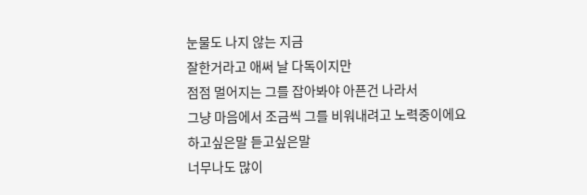눈물도 나지 않는 지금
잘한거라고 애써 날 다독이지만
점점 멀어지는 그를 잡아봐야 아픈건 나라서
그냥 마음에서 조금씩 그를 비워내려고 노력중이에요
하고싶은말 듣고싶은말
너무나도 많이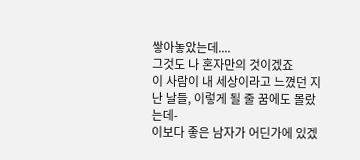쌓아놓았는데....
그것도 나 혼자만의 것이겠죠
이 사람이 내 세상이라고 느꼈던 지난 날들, 이렇게 될 줄 꿈에도 몰랐는데-
이보다 좋은 남자가 어딘가에 있겠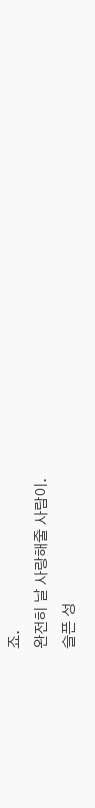죠.
완전히 날 사랑해줄 사람이.
슬픈 성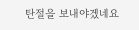탄절을 보내야겠네요